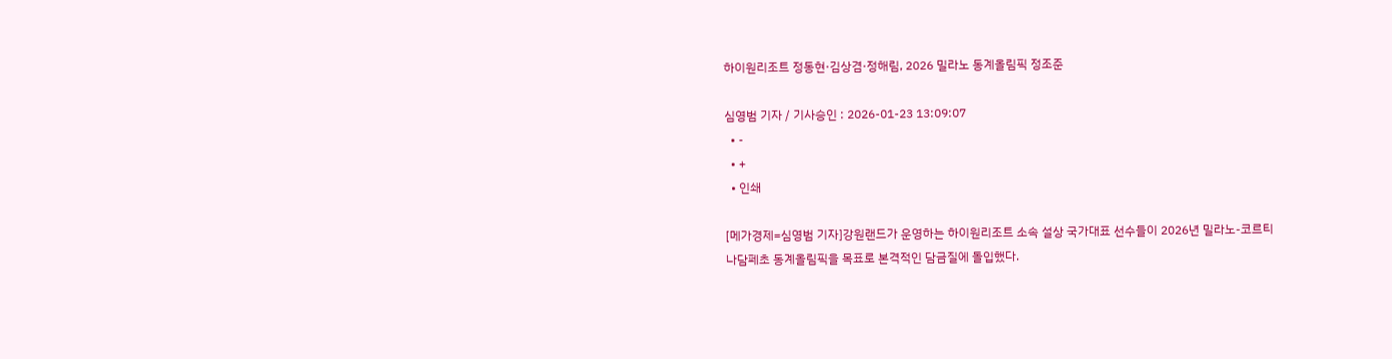하이원리조트 정동현·김상겸·정해림, 2026 밀라노 동계올림픽 정조준

심영범 기자 / 기사승인 : 2026-01-23 13:09:07
  • -
  • +
  • 인쇄

[메가경제=심영범 기자]강원랜드가 운영하는 하이원리조트 소속 설상 국가대표 선수들이 2026년 밀라노-코르티나담페초 동계올림픽을 목표로 본격적인 담금질에 돌입했다.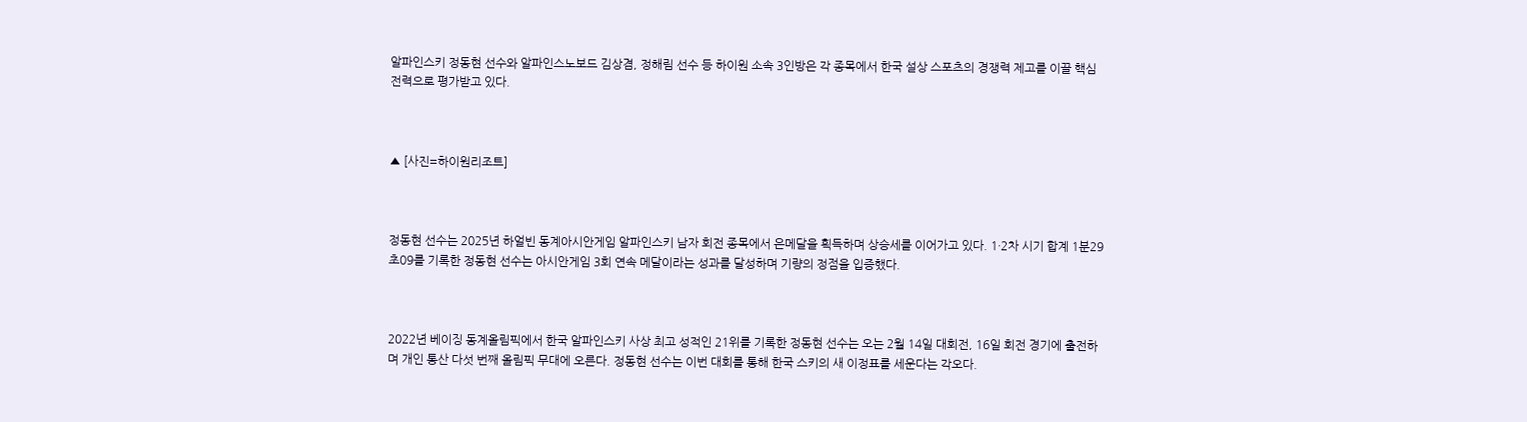알파인스키 정동현 선수와 알파인스노보드 김상겸, 정해림 선수 등 하이원 소속 3인방은 각 종목에서 한국 설상 스포츠의 경쟁력 제고를 이끌 핵심 전력으로 평가받고 있다.



▲ [사진=하이원리조트]



정동현 선수는 2025년 하얼빈 동계아시안게임 알파인스키 남자 회전 종목에서 은메달을 획득하며 상승세를 이어가고 있다. 1·2차 시기 합계 1분29초09를 기록한 정동현 선수는 아시안게임 3회 연속 메달이라는 성과를 달성하며 기량의 정점을 입증했다.



2022년 베이징 동계올림픽에서 한국 알파인스키 사상 최고 성적인 21위를 기록한 정동현 선수는 오는 2월 14일 대회전, 16일 회전 경기에 출전하며 개인 통산 다섯 번째 올림픽 무대에 오른다. 정동현 선수는 이번 대회를 통해 한국 스키의 새 이정표를 세운다는 각오다.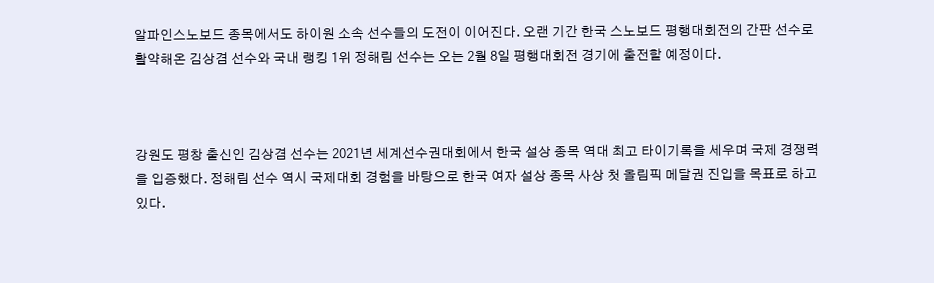알파인스노보드 종목에서도 하이원 소속 선수들의 도전이 이어진다. 오랜 기간 한국 스노보드 평행대회전의 간판 선수로 활약해온 김상겸 선수와 국내 랭킹 1위 정해림 선수는 오는 2월 8일 평행대회전 경기에 출전할 예정이다.



강원도 평창 출신인 김상겸 선수는 2021년 세계선수권대회에서 한국 설상 종목 역대 최고 타이기록을 세우며 국제 경쟁력을 입증했다. 정해림 선수 역시 국제대회 경험을 바탕으로 한국 여자 설상 종목 사상 첫 올림픽 메달권 진입을 목표로 하고 있다.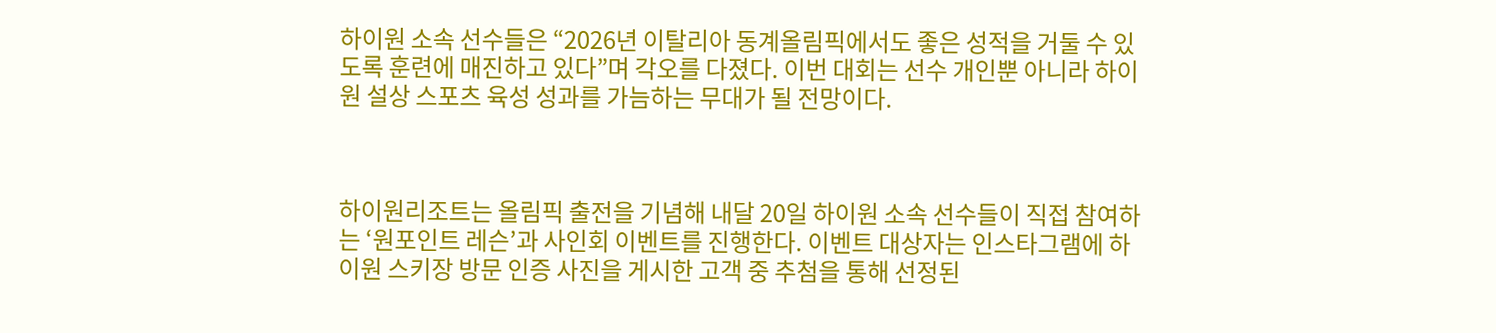하이원 소속 선수들은 “2026년 이탈리아 동계올림픽에서도 좋은 성적을 거둘 수 있도록 훈련에 매진하고 있다”며 각오를 다졌다. 이번 대회는 선수 개인뿐 아니라 하이원 설상 스포츠 육성 성과를 가늠하는 무대가 될 전망이다.



하이원리조트는 올림픽 출전을 기념해 내달 20일 하이원 소속 선수들이 직접 참여하는 ‘원포인트 레슨’과 사인회 이벤트를 진행한다. 이벤트 대상자는 인스타그램에 하이원 스키장 방문 인증 사진을 게시한 고객 중 추첨을 통해 선정된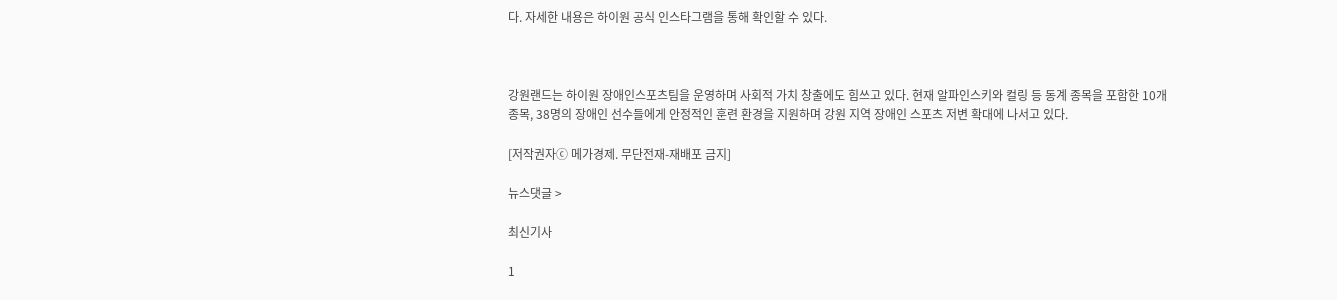다. 자세한 내용은 하이원 공식 인스타그램을 통해 확인할 수 있다.



강원랜드는 하이원 장애인스포츠팀을 운영하며 사회적 가치 창출에도 힘쓰고 있다. 현재 알파인스키와 컬링 등 동계 종목을 포함한 10개 종목, 38명의 장애인 선수들에게 안정적인 훈련 환경을 지원하며 강원 지역 장애인 스포츠 저변 확대에 나서고 있다.

[저작권자ⓒ 메가경제. 무단전재-재배포 금지]

뉴스댓글 >

최신기사

1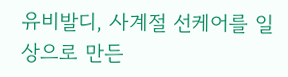유비발디, 사계절 선케어를 일상으로 만든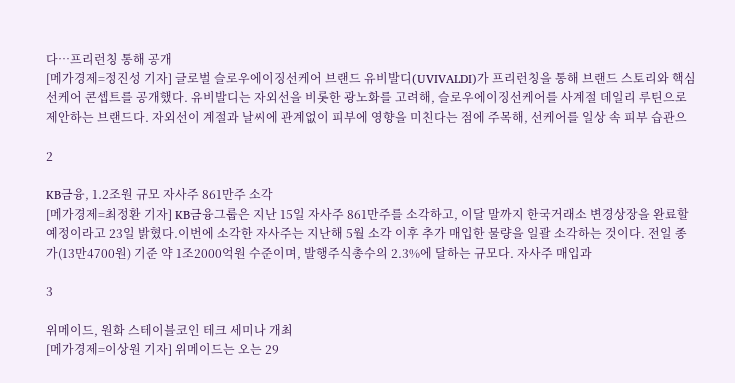다…프리런칭 통해 공개
[메가경제=정진성 기자] 글로벌 슬로우에이징선케어 브랜드 유비발디(UVIVALDI)가 프리런칭을 통해 브랜드 스토리와 핵심 선케어 콘셉트를 공개했다. 유비발디는 자외선을 비롯한 광노화를 고려해, 슬로우에이징선케어를 사계절 데일리 루틴으로 제안하는 브랜드다. 자외선이 계절과 날씨에 관계없이 피부에 영향을 미친다는 점에 주목해, 선케어를 일상 속 피부 습관으

2

KB금융, 1.2조원 규모 자사주 861만주 소각
[메가경제=최정환 기자] KB금융그룹은 지난 15일 자사주 861만주를 소각하고, 이달 말까지 한국거래소 변경상장을 완료할 예정이라고 23일 밝혔다.이번에 소각한 자사주는 지난해 5월 소각 이후 추가 매입한 물량을 일괄 소각하는 것이다. 전일 종가(13만4700원) 기준 약 1조2000억원 수준이며, 발행주식총수의 2.3%에 달하는 규모다. 자사주 매입과

3

위메이드, 원화 스테이블코인 테크 세미나 개최
[메가경제=이상원 기자] 위메이드는 오는 29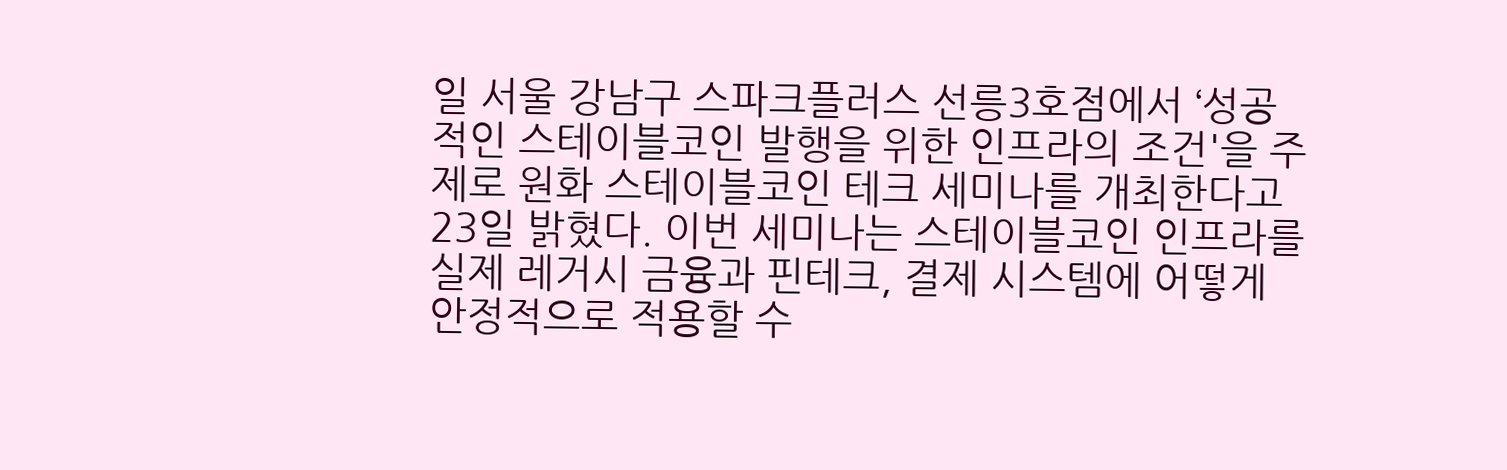일 서울 강남구 스파크플러스 선릉3호점에서 ‘성공적인 스테이블코인 발행을 위한 인프라의 조건'을 주제로 원화 스테이블코인 테크 세미나를 개최한다고 23일 밝혔다. 이번 세미나는 스테이블코인 인프라를 실제 레거시 금융과 핀테크, 결제 시스템에 어떻게 안정적으로 적용할 수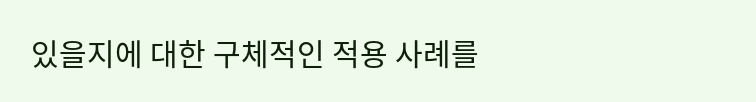있을지에 대한 구체적인 적용 사례를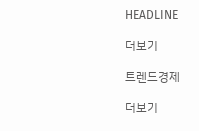HEADLINE

더보기

트렌드경제

더보기